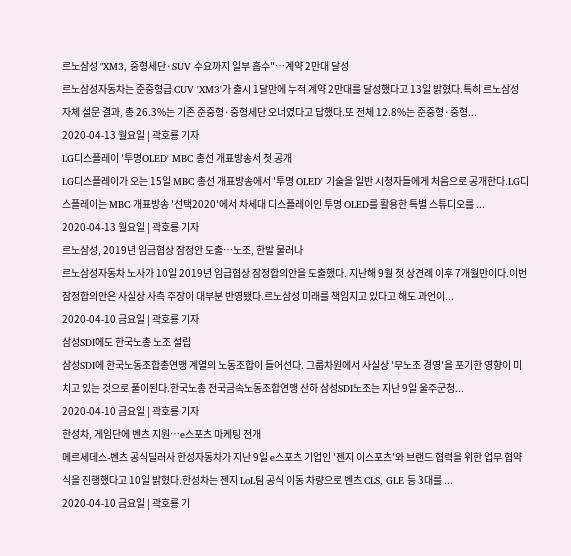르노삼성 "XM3, 중형세단·SUV 수요까지 일부 흡수"…계약 2만대 달성
르노삼성자동차는 준중형급 CUV 'XM3'가 출시 1달만에 누적 계약 2만대를 달성했다고 13일 밝혔다.특히 르노삼성 자체 설문 결과, 총 26.3%는 기존 준중형·중형세단 오너였다고 답했다.또 전체 12.8%는 준중형·중형...
2020-04-13 월요일 | 곽호룡 기자
LG디스플레이 '투명OLED' MBC 총선 개표방송서 첫 공개
LG디스플레이가 오는 15일 MBC 총선 개표방송에서 '투명 OLED' 기술을 일반 시청자들에게 처음으로 공개한다.LG디스플레이는 MBC 개표방송 '선택2020'에서 차세대 디스플레이인 투명 OLED를 활용한 특별 스튜디오를 ...
2020-04-13 월요일 | 곽호룡 기자
르노삼성, 2019년 임금협상 잠정안 도출…노조, 한발 물러나
르노삼성자동차 노사가 10일 2019년 임급협상 잠정합의안을 도출했다. 지난해 9월 첫 상견례 이후 7개월만이다.이번 잠정합의안은 사실상 사측 주장이 대부분 반영됐다.르노삼성 미래를 책임지고 있다고 해도 과언이...
2020-04-10 금요일 | 곽호룡 기자
삼성SDI에도 한국노총 노조 설립
삼성SDI에 한국노동조합총연맹 계열의 노동조합이 들어선다. 그룹차원에서 사실상 '무노조 경영'을 포기한 영향이 미치고 있는 것으로 풀이된다.한국노총 전국금속노동조합연맹 산하 삼성SDI노조는 지난 9일 울주군청...
2020-04-10 금요일 | 곽호룡 기자
한성차, 게임단에 벤츠 지원…e스포츠 마케팅 전개
메르세데스-벤츠 공식딜러사 한성자동차가 지난 9일 e스포츠 기업인 '젠지 이스포츠'와 브랜드 협력을 위한 업무 협약식을 진행했다고 10일 밝혔다.한성차는 젠지 LoL팀 공식 이동 차량으로 벤츠 CLS, GLE 등 3대를 ...
2020-04-10 금요일 | 곽호룡 기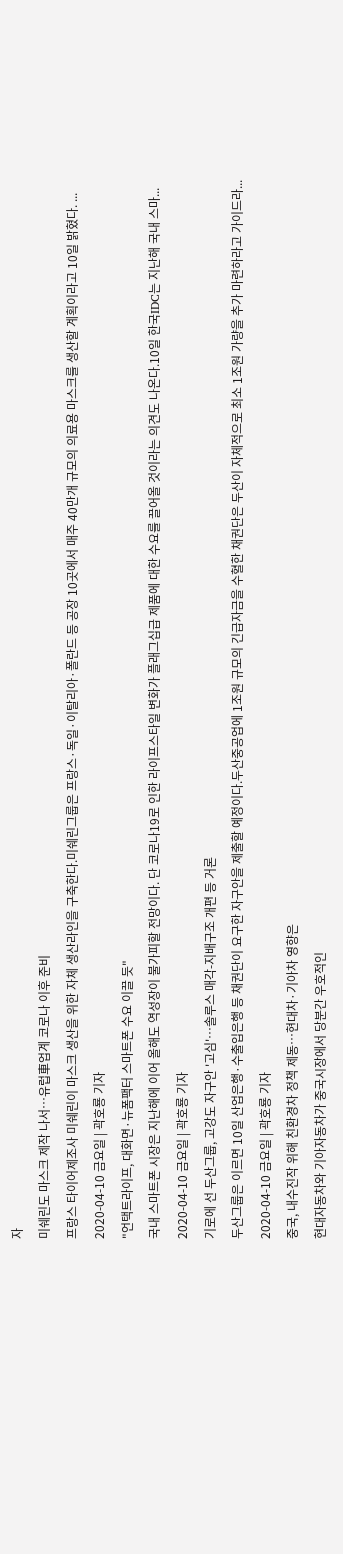자
미쉐린도 마스크 제작 나서…유럽車업계 코로나 이후 준비
프랑스 타이어제조사 미쉐린이 마스크 생산을 위한 자체 생산라인을 구축한다.미쉐린그룹은 프랑스·독일·이탈리아·폴란드 등 공장 10곳에서 매주 40만개 규모의 의료용 마스크를 생산할 계획이라고 10일 밝혔다. ...
2020-04-10 금요일 | 곽호룡 기자
"언택트라이프, 대화면·뉴폼팩터 스마트폰 수요 이끌 듯"
국내 스마트폰 시장은 지난해에 이어 올해도 역성장이 불가피할 전망이다. 단 코로나19로 인한 라이프스타일 변화가 플래그십급 제품에 대한 수요를 끌어올 것이라는 의견도 나온다.10일 한국IDC는 지난해 국내 스마...
2020-04-10 금요일 | 곽호룡 기자
기로에 선 두산그룹, 고강도 자구안 '고심'…솔루스 매각-지배구조 개편 등 거론
두산그룹은 이르면 10일 산업은행·수출입은행 등 채권단이 요구한 자구안을 제출할 예정이다.두산중공업에 1조원 규모의 긴급자금을 수혈한 채권단은 두산이 자체적으로 최소 1조원 가량을 추가 마련하라고 가이드라...
2020-04-10 금요일 | 곽호룡 기자
중국, 내수진작 위해 친환경차 정책 제동…현대차·기아차 영향은
현대자동차와 기아자동차가 중국시장에서 당분간 우호적인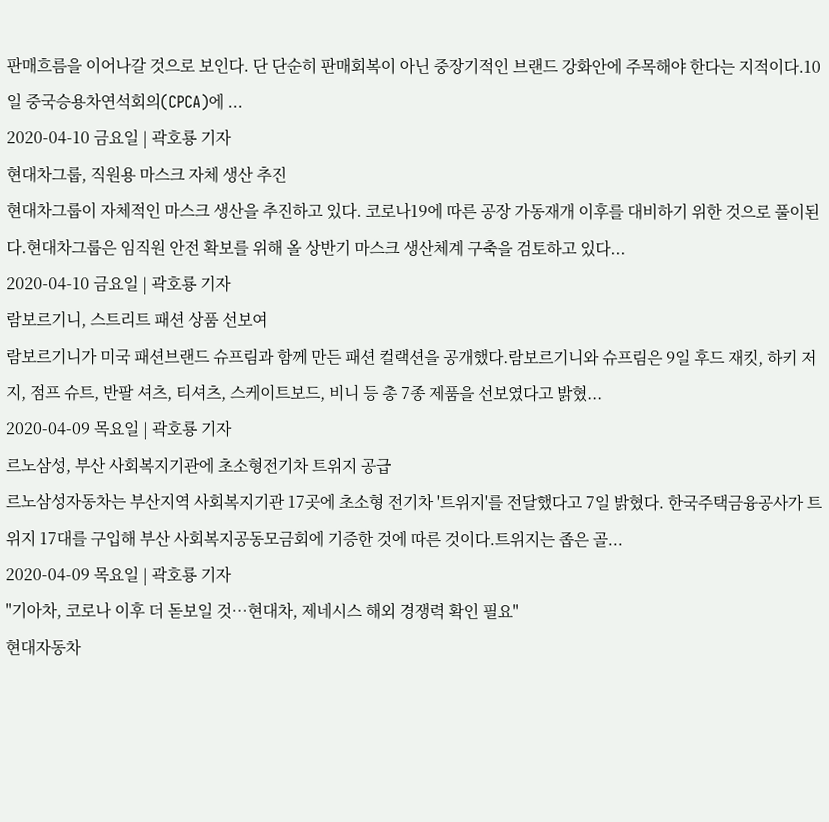판매흐름을 이어나갈 것으로 보인다. 단 단순히 판매회복이 아닌 중장기적인 브랜드 강화안에 주목해야 한다는 지적이다.10일 중국승용차연석회의(CPCA)에 ...
2020-04-10 금요일 | 곽호룡 기자
현대차그룹, 직원용 마스크 자체 생산 추진
현대차그룹이 자체적인 마스크 생산을 추진하고 있다. 코로나19에 따른 공장 가동재개 이후를 대비하기 위한 것으로 풀이된다.현대차그룹은 임직원 안전 확보를 위해 올 상반기 마스크 생산체계 구축을 검토하고 있다...
2020-04-10 금요일 | 곽호룡 기자
람보르기니, 스트리트 패션 상품 선보여
람보르기니가 미국 패션브랜드 슈프림과 함께 만든 패션 컬랙션을 공개했다.람보르기니와 슈프림은 9일 후드 재킷, 하키 저지, 점프 슈트, 반팔 셔츠, 티셔츠, 스케이트보드, 비니 등 총 7종 제품을 선보였다고 밝혔...
2020-04-09 목요일 | 곽호룡 기자
르노삼성, 부산 사회복지기관에 초소형전기차 트위지 공급
르노삼성자동차는 부산지역 사회복지기관 17곳에 초소형 전기차 '트위지'를 전달했다고 7일 밝혔다. 한국주택금융공사가 트위지 17대를 구입해 부산 사회복지공동모금회에 기증한 것에 따른 것이다.트위지는 좁은 골...
2020-04-09 목요일 | 곽호룡 기자
"기아차, 코로나 이후 더 돋보일 것…현대차, 제네시스 해외 경쟁력 확인 필요"
현대자동차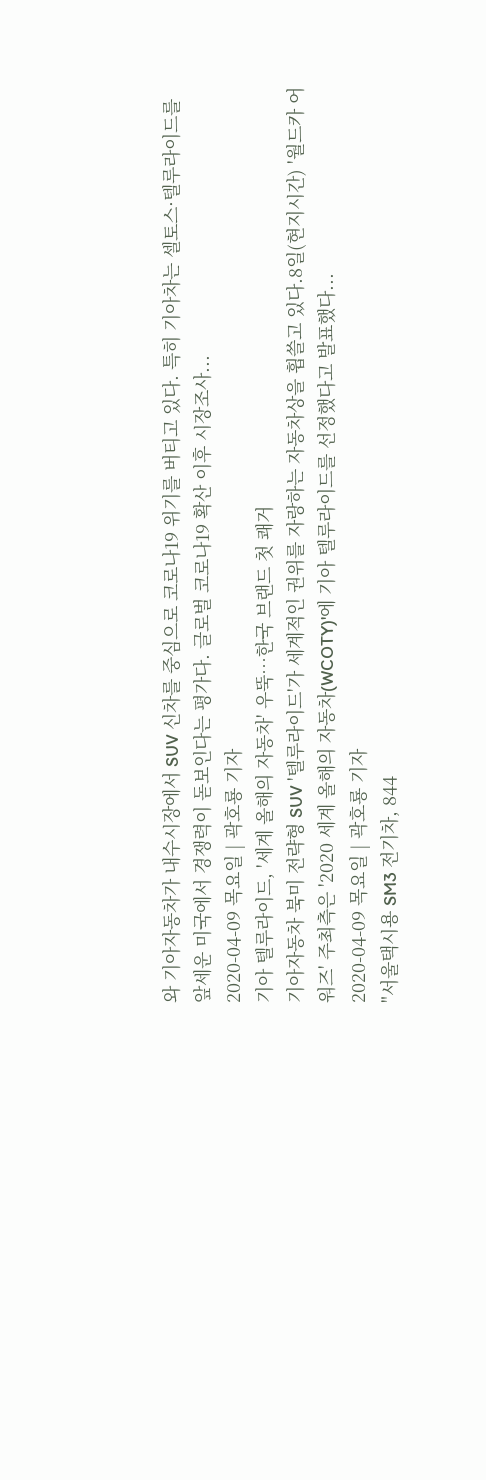와 기아자동차가 내수시장에서 SUV 신차를 중심으로 코로나19 위기를 버티고 있다. 특히 기아차는 셀토스·텔루라이드를 앞세운 미국에서 경쟁력이 돋보인다는 평가다. 글로벌 코로나19 확산 이후 시장조사...
2020-04-09 목요일 | 곽호룡 기자
기아 텔루라이드, '세계 올해의 자동차' 우뚝…한국 브랜드 첫 쾌거
기아자동차 북미 전략형 SUV '텔루라이드'가 세계적인 권위를 자랑하는 자동차상을 휩쓸고 있다.8일(현지시간) '월드카 어워즈' 주최측은 '2020 세계 올해의 자동차(WCOTY)'에 기아 텔루라이드를 선정했다고 발표했다...
2020-04-09 목요일 | 곽호룡 기자
"서울택시용 SM3 전기차, 844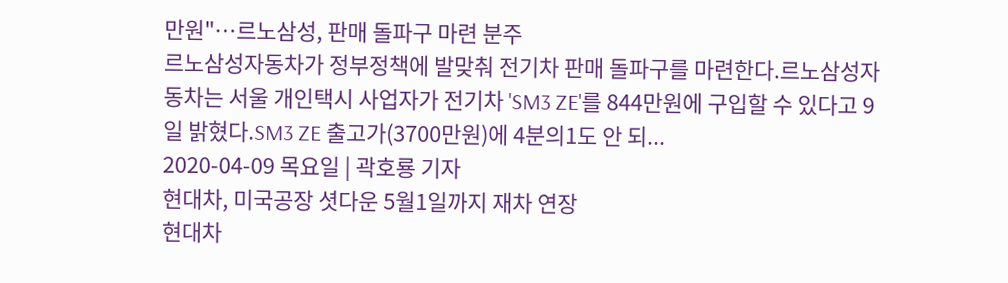만원"…르노삼성, 판매 돌파구 마련 분주
르노삼성자동차가 정부정책에 발맞춰 전기차 판매 돌파구를 마련한다.르노삼성자동차는 서울 개인택시 사업자가 전기차 'SM3 ZE'를 844만원에 구입할 수 있다고 9일 밝혔다.SM3 ZE 출고가(3700만원)에 4분의1도 안 되...
2020-04-09 목요일 | 곽호룡 기자
현대차, 미국공장 셧다운 5월1일까지 재차 연장
현대차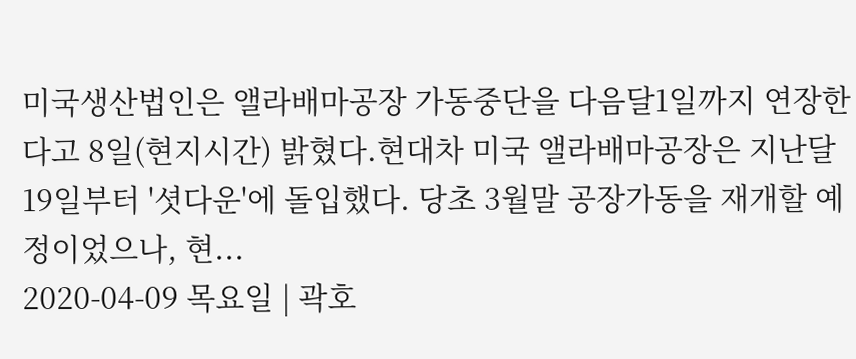미국생산법인은 앨라배마공장 가동중단을 다음달1일까지 연장한다고 8일(현지시간) 밝혔다.현대차 미국 앨라배마공장은 지난달19일부터 '셧다운'에 돌입했다. 당초 3월말 공장가동을 재개할 예정이었으나, 현...
2020-04-09 목요일 | 곽호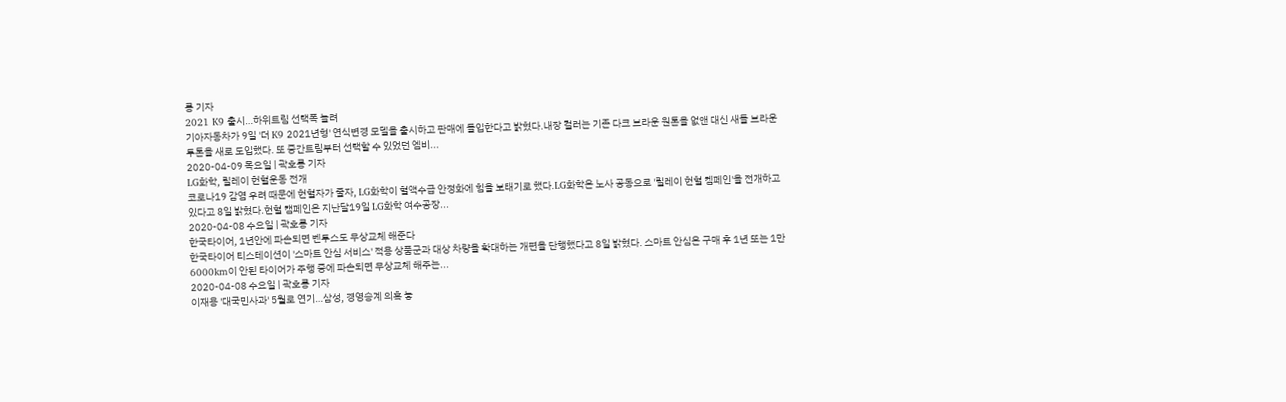룡 기자
2021 K9 출시…하위트림 선택폭 늘려
기아자동차가 9일 '더 K9 2021년형' 연식변경 모델을 출시하고 판매에 돌입한다고 밝혔다.내장 컬러는 기존 다크 브라운 원톤을 없앤 대신 새들 브라운 투톤을 새로 도입했다. 또 중간트림부터 선택할 수 있었던 엠비...
2020-04-09 목요일 | 곽호룡 기자
LG화학, 릴레이 헌혈운동 전개
코로나19 감염 우려 때문에 헌혈자가 줄자, LG화학이 혈액수급 안정화에 힘을 보태기로 했다.LG화학은 노사 공동으로 '릴레이 헌혈 켐페인'을 전개하고 있다고 8일 밝혔다.헌혈 캠페인은 지난달19일 LG화학 여수공장...
2020-04-08 수요일 | 곽호룡 기자
한국타이어, 1년안에 파손되면 벤투스도 무상교체 해준다
한국타이어 티스테이션이 '스마트 안심 서비스' 적용 상품군과 대상 차량을 확대하는 개편을 단행했다고 8일 밝혔다. 스마트 안심은 구매 후 1년 또는 1만6000km이 안된 타이어가 주행 중에 파손되면 무상교체 해주는...
2020-04-08 수요일 | 곽호룡 기자
이재용 '대국민사과' 5월로 연기…삼성, 경영승계 의혹 놓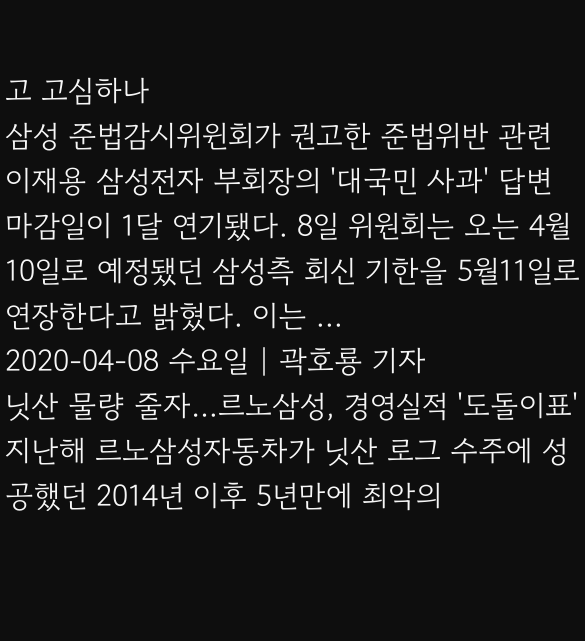고 고심하나
삼성 준법감시위윈회가 권고한 준법위반 관련 이재용 삼성전자 부회장의 '대국민 사과' 답변 마감일이 1달 연기됐다. 8일 위원회는 오는 4월10일로 예정됐던 삼성측 회신 기한을 5월11일로 연장한다고 밝혔다. 이는 ...
2020-04-08 수요일 | 곽호룡 기자
닛산 물량 줄자…르노삼성, 경영실적 '도돌이표'
지난해 르노삼성자동차가 닛산 로그 수주에 성공했던 2014년 이후 5년만에 최악의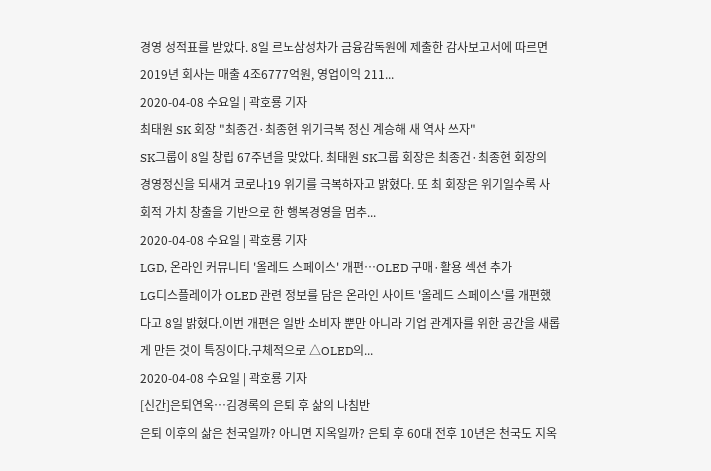경영 성적표를 받았다. 8일 르노삼성차가 금융감독원에 제출한 감사보고서에 따르면 2019년 회사는 매출 4조6777억원, 영업이익 211...
2020-04-08 수요일 | 곽호룡 기자
최태원 SK 회장 "최종건·최종현 위기극복 정신 계승해 새 역사 쓰자"
SK그룹이 8일 창립 67주년을 맞았다. 최태원 SK그룹 회장은 최종건·최종현 회장의 경영정신을 되새겨 코로나19 위기를 극복하자고 밝혔다. 또 최 회장은 위기일수록 사회적 가치 창출을 기반으로 한 행복경영을 멈추...
2020-04-08 수요일 | 곽호룡 기자
LGD, 온라인 커뮤니티 '올레드 스페이스' 개편…OLED 구매·활용 섹션 추가
LG디스플레이가 OLED 관련 정보를 담은 온라인 사이트 '올레드 스페이스'를 개편했다고 8일 밝혔다.이번 개편은 일반 소비자 뿐만 아니라 기업 관계자를 위한 공간을 새롭게 만든 것이 특징이다.구체적으로 △OLED의...
2020-04-08 수요일 | 곽호룡 기자
[신간]은퇴연옥…김경록의 은퇴 후 삶의 나침반
은퇴 이후의 삶은 천국일까? 아니면 지옥일까? 은퇴 후 60대 전후 10년은 천국도 지옥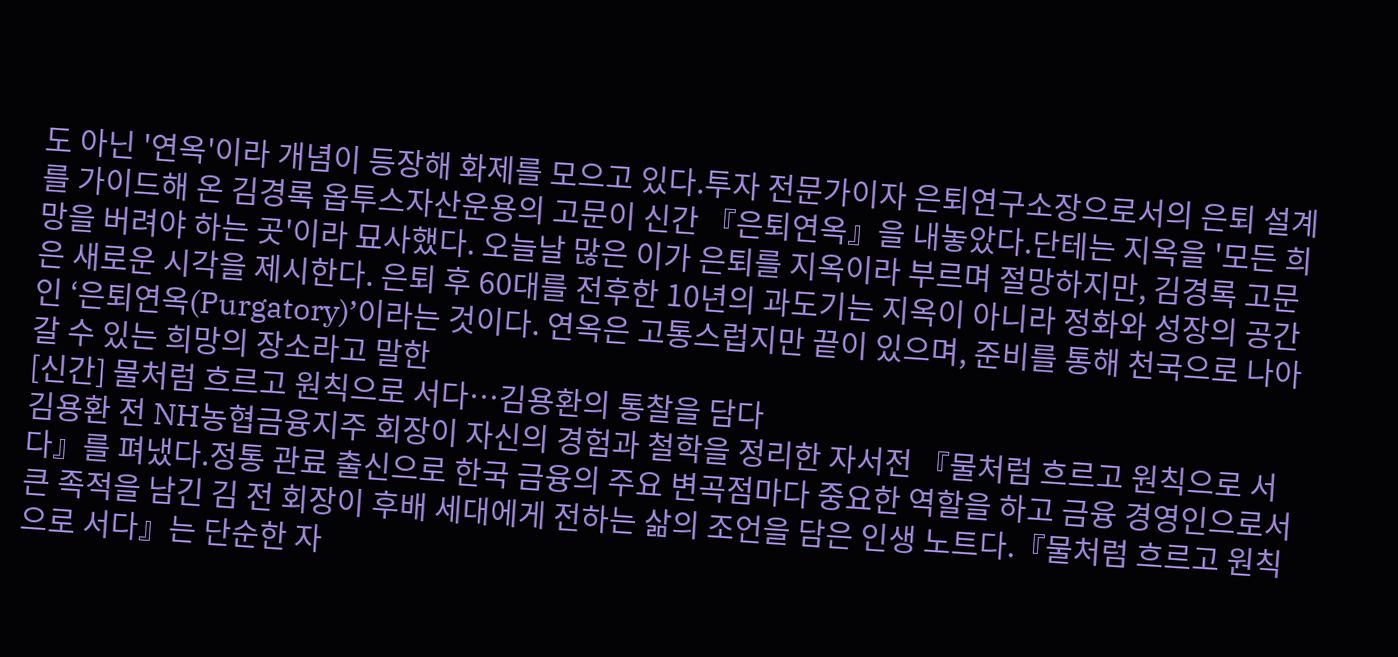도 아닌 '연옥'이라 개념이 등장해 화제를 모으고 있다.투자 전문가이자 은퇴연구소장으로서의 은퇴 설계를 가이드해 온 김경록 옵투스자산운용의 고문이 신간 『은퇴연옥』을 내놓았다.단테는 지옥을 '모든 희망을 버려야 하는 곳'이라 묘사했다. 오늘날 많은 이가 은퇴를 지옥이라 부르며 절망하지만, 김경록 고문은 새로운 시각을 제시한다. 은퇴 후 60대를 전후한 10년의 과도기는 지옥이 아니라 정화와 성장의 공간인 ‘은퇴연옥(Purgatory)’이라는 것이다. 연옥은 고통스럽지만 끝이 있으며, 준비를 통해 천국으로 나아갈 수 있는 희망의 장소라고 말한
[신간] 물처럼 흐르고 원칙으로 서다…김용환의 통찰을 담다
김용환 전 NH농협금융지주 회장이 자신의 경험과 철학을 정리한 자서전 『물처럼 흐르고 원칙으로 서다』를 펴냈다.정통 관료 출신으로 한국 금융의 주요 변곡점마다 중요한 역할을 하고 금융 경영인으로서 큰 족적을 남긴 김 전 회장이 후배 세대에게 전하는 삶의 조언을 담은 인생 노트다.『물처럼 흐르고 원칙으로 서다』는 단순한 자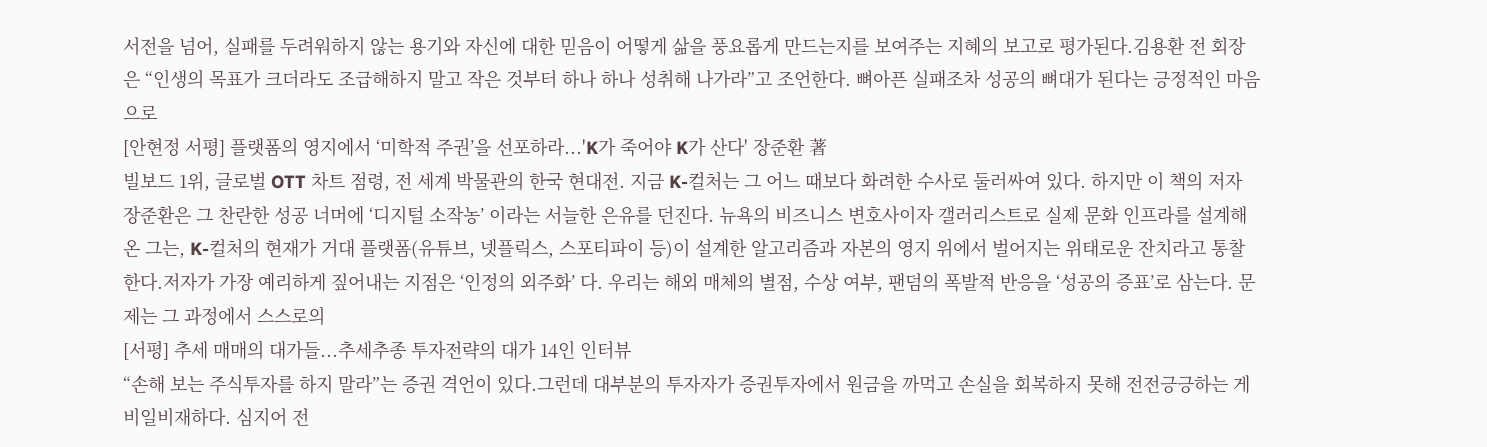서전을 넘어, 실패를 두려워하지 않는 용기와 자신에 대한 믿음이 어떻게 삶을 풍요롭게 만드는지를 보여주는 지혜의 보고로 평가된다.김용환 전 회장은 “인생의 목표가 크더라도 조급해하지 말고 작은 것부터 하나 하나 성취해 나가라”고 조언한다. 뼈아픈 실패조차 성공의 뼈대가 된다는 긍정적인 마음으로
[안현정 서평] 플랫폼의 영지에서 ‘미학적 주권’을 선포하라...'K가 죽어야 K가 산다' 장준환 著
빌보드 1위, 글로벌 OTT 차트 점령, 전 세계 박물관의 한국 현대전. 지금 K-컬처는 그 어느 때보다 화려한 수사로 둘러싸여 있다. 하지만 이 책의 저자 장준환은 그 찬란한 성공 너머에 ‘디지털 소작농’ 이라는 서늘한 은유를 던진다. 뉴욕의 비즈니스 변호사이자 갤러리스트로 실제 문화 인프라를 설계해온 그는, K-컬처의 현재가 거대 플랫폼(유튜브, 넷플릭스, 스포티파이 등)이 설계한 알고리즘과 자본의 영지 위에서 벌어지는 위태로운 잔치라고 통찰한다.저자가 가장 예리하게 짚어내는 지점은 ‘인정의 외주화’ 다. 우리는 해외 매체의 별점, 수상 여부, 팬덤의 폭발적 반응을 ‘성공의 증표’로 삼는다. 문제는 그 과정에서 스스로의
[서평] 추세 매매의 대가들...추세추종 투자전략의 대가 14인 인터뷰
“손해 보는 주식투자를 하지 말라”는 증권 격언이 있다.그런데 대부분의 투자자가 증권투자에서 원금을 까먹고 손실을 회복하지 못해 전전긍긍하는 게 비일비재하다. 심지어 전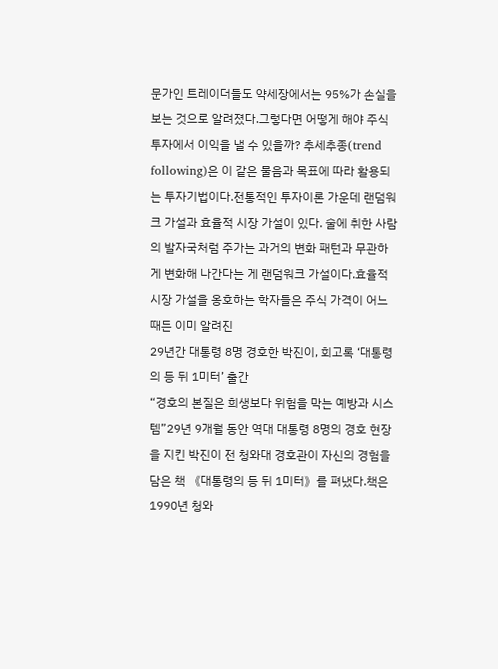문가인 트레이더들도 약세장에서는 95%가 손실을 보는 것으로 알려졌다.그렇다면 어떻게 해야 주식투자에서 이익을 낼 수 있을까? 추세추종(trend following)은 이 같은 물음과 목표에 따라 활용되는 투자기법이다.전통적인 투자이론 가운데 랜덤워크 가설과 효율적 시장 가설이 있다. 술에 취한 사람의 발자국처럼 주가는 과거의 변화 패턴과 무관하게 변화해 나간다는 게 랜덤워크 가설이다.효율적 시장 가설을 옹호하는 학자들은 주식 가격이 어느 때든 이미 알려진
29년간 대통령 8명 경호한 박진이, 회고록 ‘대통령의 등 뒤 1미터’ 출간
“경호의 본질은 희생보다 위험을 막는 예방과 시스템”29년 9개월 동안 역대 대통령 8명의 경호 현장을 지킨 박진이 전 청와대 경호관이 자신의 경험을 담은 책 《대통령의 등 뒤 1미터》를 펴냈다.책은 1990년 청와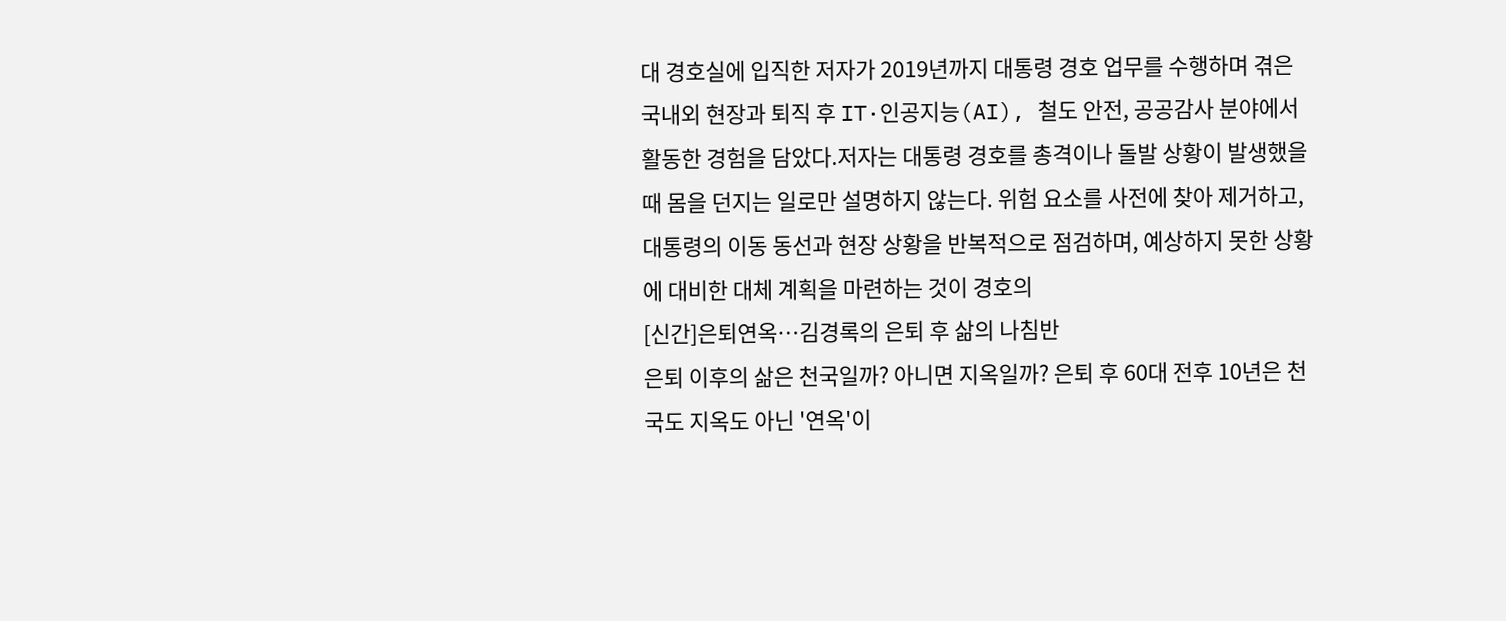대 경호실에 입직한 저자가 2019년까지 대통령 경호 업무를 수행하며 겪은 국내외 현장과 퇴직 후 IT·인공지능(AI), 철도 안전, 공공감사 분야에서 활동한 경험을 담았다.저자는 대통령 경호를 총격이나 돌발 상황이 발생했을 때 몸을 던지는 일로만 설명하지 않는다. 위험 요소를 사전에 찾아 제거하고, 대통령의 이동 동선과 현장 상황을 반복적으로 점검하며, 예상하지 못한 상황에 대비한 대체 계획을 마련하는 것이 경호의
[신간]은퇴연옥…김경록의 은퇴 후 삶의 나침반
은퇴 이후의 삶은 천국일까? 아니면 지옥일까? 은퇴 후 60대 전후 10년은 천국도 지옥도 아닌 '연옥'이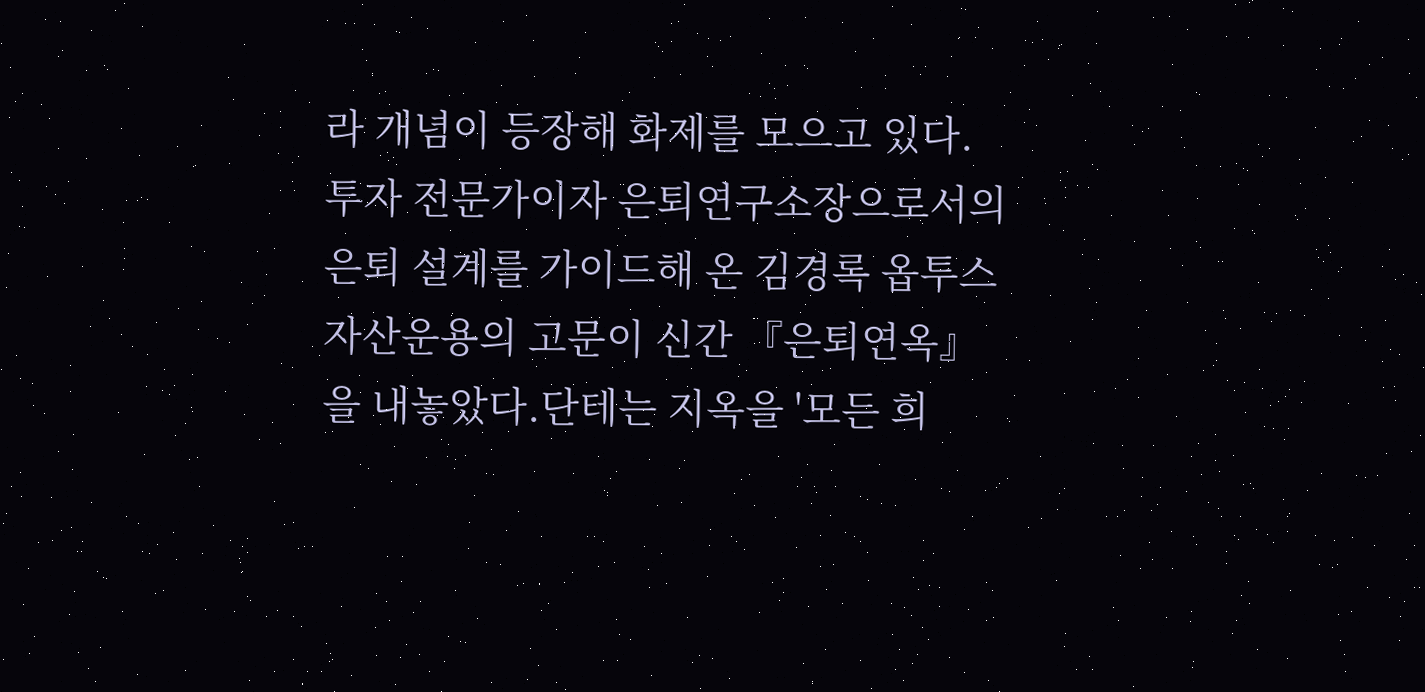라 개념이 등장해 화제를 모으고 있다.투자 전문가이자 은퇴연구소장으로서의 은퇴 설계를 가이드해 온 김경록 옵투스자산운용의 고문이 신간 『은퇴연옥』을 내놓았다.단테는 지옥을 '모든 희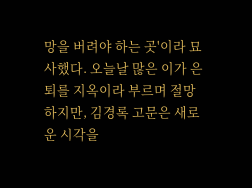망을 버려야 하는 곳'이라 묘사했다. 오늘날 많은 이가 은퇴를 지옥이라 부르며 절망하지만, 김경록 고문은 새로운 시각을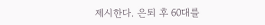제시한다. 은퇴 후 60대를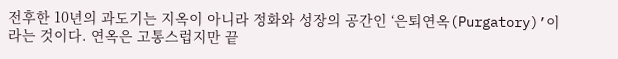전후한 10년의 과도기는 지옥이 아니라 정화와 성장의 공간인 ‘은퇴연옥(Purgatory)’이라는 것이다. 연옥은 고통스럽지만 끝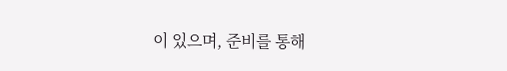이 있으며, 준비를 통해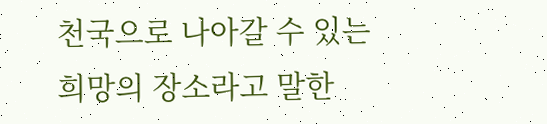천국으로 나아갈 수 있는 희망의 장소라고 말한